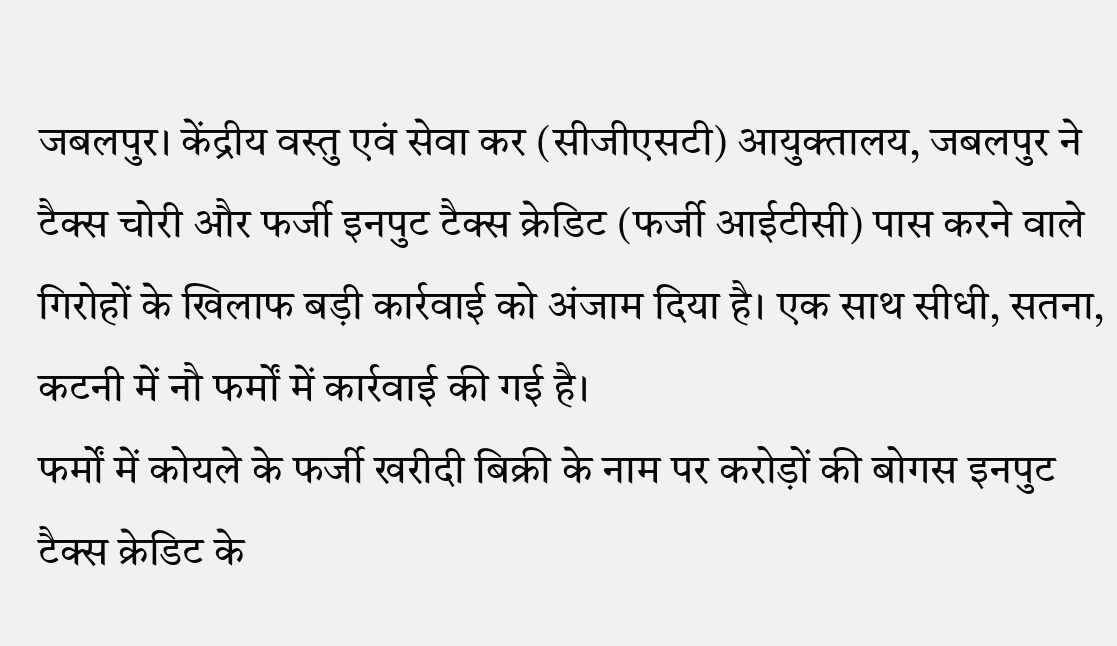जबलपुर। केंद्रीय वस्तु एवं सेवा कर (सीजीएसटी) आयुक्तालय, जबलपुर ने टैक्स चोरी और फर्जी इनपुट टैक्स क्रेडिट (फर्जी आईटीसी) पास करने वाले गिरोहों के खिलाफ बड़ी कार्रवाई को अंजाम दिया है। एक साथ सीधी, सतना, कटनी में नौ फर्मों में कार्रवाई की गई है।
फर्मों में कोयले के फर्जी खरीदी बिक्री के नाम पर करोड़ों की बोगस इनपुट टैक्स क्रेडिट के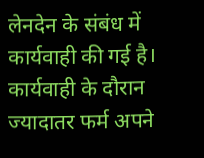लेनदेन के संबंध में कार्यवाही की गई है। कार्यवाही के दौरान ज्यादातर फर्म अपने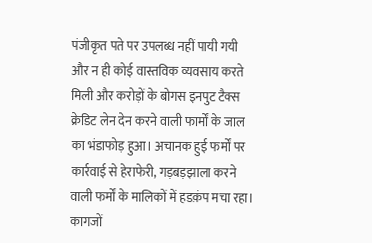पंजीकृत पते पर उपलब्ध नहीं पायी गयी और न ही कोई वास्तविक व्यवसाय करते मिली और करोड़ों के बोगस इनपुट टैक्स क्रेडिट लेन देन करने वाली फार्मों के जाल का भंडाफोड़ हुआ। अचानक हुई फर्मों पर कार्रवाई से हेराफेरी, गड़बड़झाला करने वाली फर्मों के मालिकों में हडक़ंप मचा रहा।
कागजों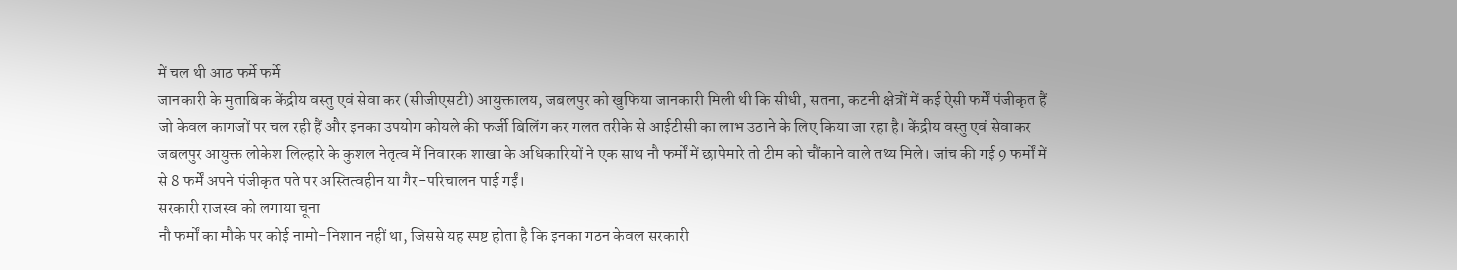में चल थी आठ फर्मे फर्मे
जानकारी के मुताबिक केंद्रीय वस्तु एवं सेवा कर (सीजीएसटी) आयुक्तालय, जबलपुर को खुफिया जानकारी मिली थी कि सीधी, सतना, कटनी क्षेत्रों में कई ऐसी फर्में पंजीकृत हैं जो केवल कागजों पर चल रही हैं और इनका उपयोग कोयले की फर्जी बिलिंग कर गलत तरीके से आईटीसी का लाभ उठाने के लिए किया जा रहा है। केंद्रीय वस्तु एवं सेवाकर जबलपुर आयुक्त लोकेश लिल्हारे के कुशल नेतृत्व में निवारक शाखा के अधिकारियों ने एक साथ नौ फर्मों में छापेमारे तो टीम को चौंकाने वाले तथ्य मिले। जांच की गई 9 फर्मों में से 8 फर्में अपने पंजीकृत पते पर अस्तित्वहीन या गैर-परिचालन पाई गईं।
सरकारी राजस्व को लगाया चूना
नौ फर्मों का मौके पर कोई नामो-निशान नहीं था, जिससे यह स्पष्ट होता है कि इनका गठन केवल सरकारी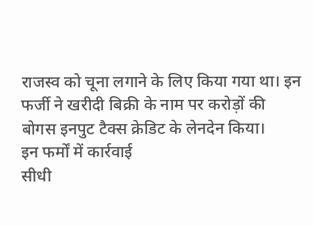राजस्व को चूना लगाने के लिए किया गया था। इन फर्जी ने खरीदी बिक्री के नाम पर करोड़ों की बोगस इनपुट टैक्स क्रेडिट के लेनदेन किया।
इन फर्मों में कार्रवाई
सीधी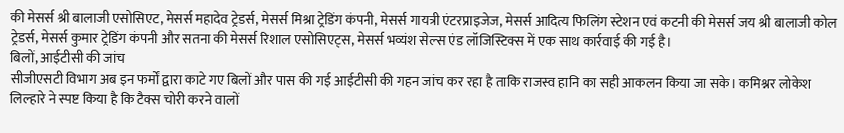की मेसर्स श्री बालाजी एसोसिएट, मेसर्स महादेव ट्रेडर्स, मेसर्स मिश्रा ट्रेडिंग कंपनी, मेसर्स गायत्री एंटरप्राइजेज, मेसर्स आदित्य फिलिंग स्टेशन एवं कटनी की मेसर्स जय श्री बालाजी कोल ट्रेडर्स, मेसर्स कुमार ट्रेडिंग कंपनी और सतना की मेसर्स रिशाल एसोसिएट्स, मेसर्स भव्यंश सेल्स एंड लॉजिस्टिक्स में एक साथ कार्रवाई की गई है।
बिलों, आईटीसी की जांच
सीजीएसटी विभाग अब इन फर्मों द्वारा काटे गए बिलों और पास की गई आईटीसी की गहन जांच कर रहा है ताकि राजस्व हानि का सही आकलन किया जा सके। कमिश्नर लोकेश लिल्हारे ने स्पष्ट किया है कि टैक्स चोरी करने वालों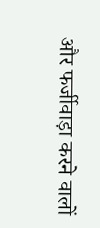और फर्जीवाड़ा करने वालों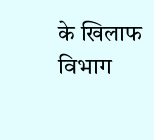के खिलाफ विभाग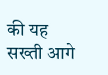की यह सख्ती आगे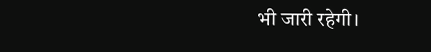भी जारी रहेगी।